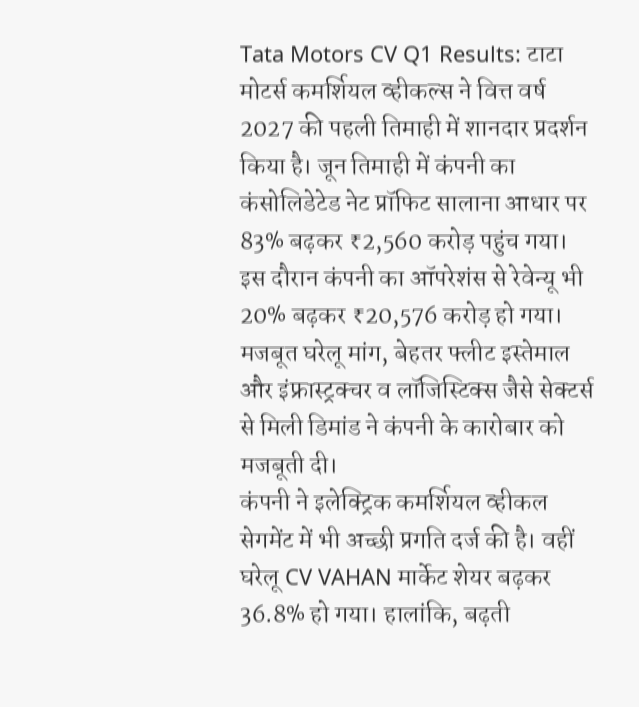Tata Motors CV Q1 Results: टाटा मोटर्स कमर्शियल व्हीकल्स ने वित्त वर्ष 2027 की पहली तिमाही में शानदार प्रदर्शन किया है। जून तिमाही में कंपनी का कंसोलिडेटेड नेट प्रॉफिट सालाना आधार पर 83% बढ़कर ₹2,560 करोड़ पहुंच गया। इस दौरान कंपनी का ऑपरेशंस से रेवेन्यू भी 20% बढ़कर ₹20,576 करोड़ हो गया। मजबूत घरेलू मांग, बेहतर फ्लीट इस्तेमाल और इंफ्रास्ट्रक्चर व लॉजिस्टिक्स जैसे सेक्टर्स से मिली डिमांड ने कंपनी के कारोबार को मजबूती दी।
कंपनी ने इलेक्ट्रिक कमर्शियल व्हीकल सेगमेंट में भी अच्छी प्रगति दर्ज की है। वहीं घरेलू CV VAHAN मार्केट शेयर बढ़कर 36.8% हो गया। हालांकि, बढ़ती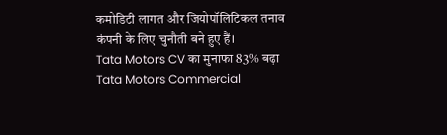कमोडिटी लागत और जियोपॉलिटिकल तनाव कंपनी के लिए चुनौती बने हुए हैं।
Tata Motors CV का मुनाफा 83% बढ़ा
Tata Motors Commercial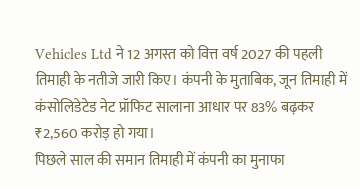Vehicles Ltd ने 12 अगस्त को वित्त वर्ष 2027 की पहली तिमाही के नतीजे जारी किए। कंपनी के मुताबिक, जून तिमाही में कंसोलिडेटेड नेट प्रॉफिट सालाना आधार पर 83% बढ़कर ₹2,560 करोड़ हो गया।
पिछले साल की समान तिमाही में कंपनी का मुनाफा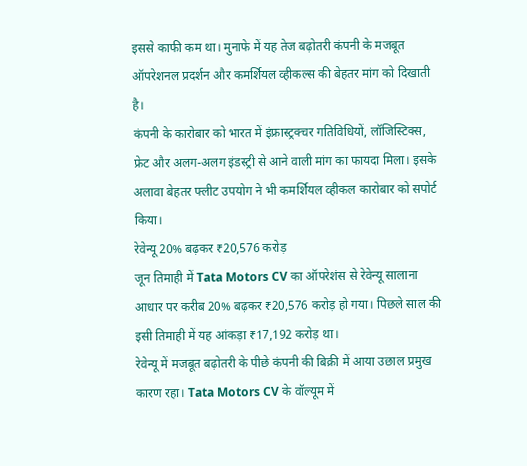इससे काफी कम था। मुनाफे में यह तेज बढ़ोतरी कंपनी के मजबूत ऑपरेशनल प्रदर्शन और कमर्शियल व्हीकल्स की बेहतर मांग को दिखाती है।
कंपनी के कारोबार को भारत में इंफ्रास्ट्रक्चर गतिविधियों, लॉजिस्टिक्स, फ्रेट और अलग-अलग इंडस्ट्री से आने वाली मांग का फायदा मिला। इसके अलावा बेहतर फ्लीट उपयोग ने भी कमर्शियल व्हीकल कारोबार को सपोर्ट किया।
रेवेन्यू 20% बढ़कर ₹20,576 करोड़
जून तिमाही में Tata Motors CV का ऑपरेशंस से रेवेन्यू सालाना आधार पर करीब 20% बढ़कर ₹20,576 करोड़ हो गया। पिछले साल की इसी तिमाही में यह आंकड़ा ₹17,192 करोड़ था।
रेवेन्यू में मजबूत बढ़ोतरी के पीछे कंपनी की बिक्री में आया उछाल प्रमुख कारण रहा। Tata Motors CV के वॉल्यूम में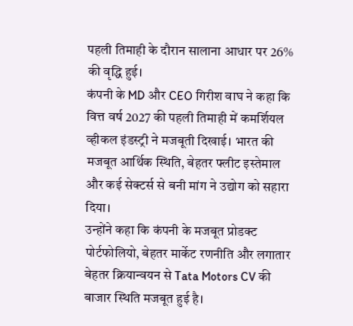पहली तिमाही के दौरान सालाना आधार पर 26% की वृद्धि हुई।
कंपनी के MD और CEO गिरीश वाघ ने कहा कि वित्त वर्ष 2027 की पहली तिमाही में कमर्शियल व्हीकल इंडस्ट्री ने मजबूती दिखाई। भारत की मजबूत आर्थिक स्थिति, बेहतर फ्लीट इस्तेमाल और कई सेक्टर्स से बनी मांग ने उद्योग को सहारा दिया।
उन्होंने कहा कि कंपनी के मजबूत प्रोडक्ट पोर्टफोलियो, बेहतर मार्केट रणनीति और लगातार बेहतर क्रियान्वयन से Tata Motors CV की बाजार स्थिति मजबूत हुई है।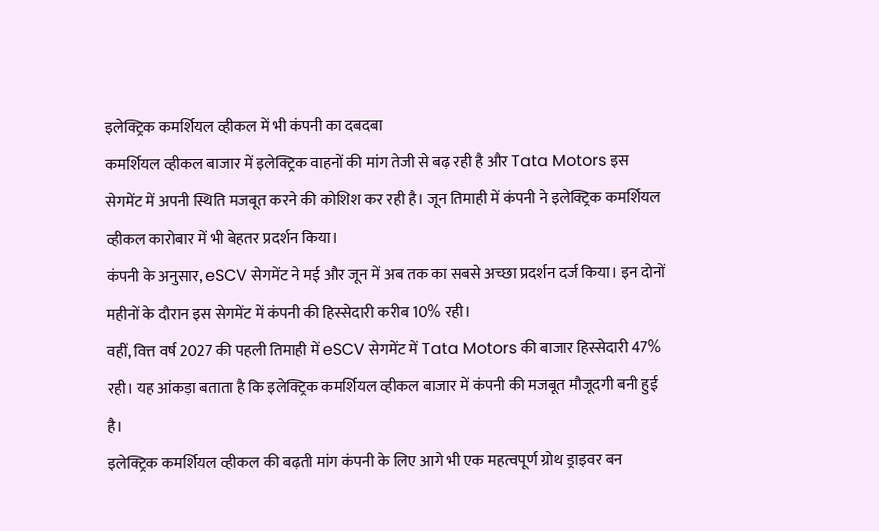इलेक्ट्रिक कमर्शियल व्हीकल में भी कंपनी का दबदबा
कमर्शियल व्हीकल बाजार में इलेक्ट्रिक वाहनों की मांग तेजी से बढ़ रही है और Tata Motors इस सेगमेंट में अपनी स्थिति मजबूत करने की कोशिश कर रही है। जून तिमाही में कंपनी ने इलेक्ट्रिक कमर्शियल व्हीकल कारोबार में भी बेहतर प्रदर्शन किया।
कंपनी के अनुसार, eSCV सेगमेंट ने मई और जून में अब तक का सबसे अच्छा प्रदर्शन दर्ज किया। इन दोनों महीनों के दौरान इस सेगमेंट में कंपनी की हिस्सेदारी करीब 10% रही।
वहीं, वित्त वर्ष 2027 की पहली तिमाही में eSCV सेगमेंट में Tata Motors की बाजार हिस्सेदारी 47% रही। यह आंकड़ा बताता है कि इलेक्ट्रिक कमर्शियल व्हीकल बाजार में कंपनी की मजबूत मौजूदगी बनी हुई है।
इलेक्ट्रिक कमर्शियल व्हीकल की बढ़ती मांग कंपनी के लिए आगे भी एक महत्वपूर्ण ग्रोथ ड्राइवर बन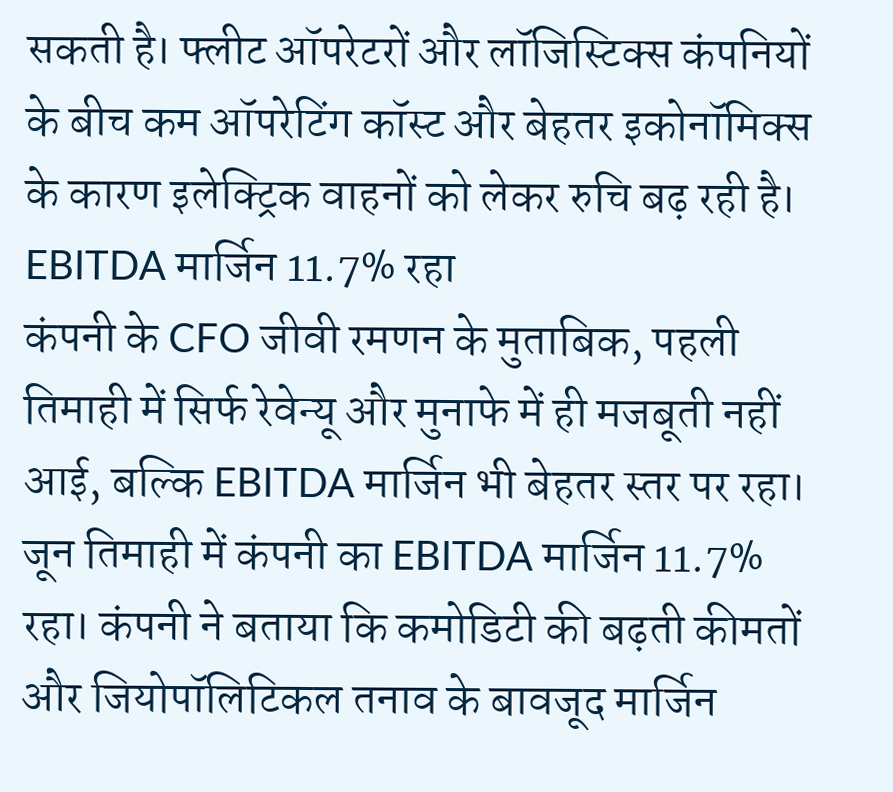सकती है। फ्लीट ऑपरेटरों और लॉजिस्टिक्स कंपनियों के बीच कम ऑपरेटिंग कॉस्ट और बेहतर इकोनॉमिक्स के कारण इलेक्ट्रिक वाहनों को लेकर रुचि बढ़ रही है।
EBITDA मार्जिन 11.7% रहा
कंपनी के CFO जीवी रमणन के मुताबिक, पहली तिमाही में सिर्फ रेवेन्यू और मुनाफे में ही मजबूती नहीं आई, बल्कि EBITDA मार्जिन भी बेहतर स्तर पर रहा।
जून तिमाही में कंपनी का EBITDA मार्जिन 11.7% रहा। कंपनी ने बताया कि कमोडिटी की बढ़ती कीमतों और जियोपॉलिटिकल तनाव के बावजूद मार्जिन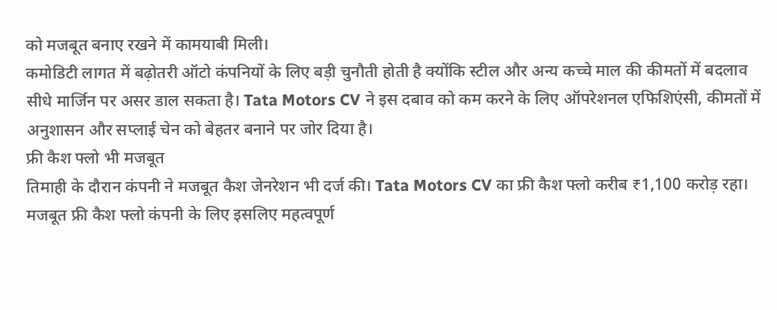को मजबूत बनाए रखने में कामयाबी मिली।
कमोडिटी लागत में बढ़ोतरी ऑटो कंपनियों के लिए बड़ी चुनौती होती है क्योंकि स्टील और अन्य कच्चे माल की कीमतों में बदलाव सीधे मार्जिन पर असर डाल सकता है। Tata Motors CV ने इस दबाव को कम करने के लिए ऑपरेशनल एफिशिएंसी, कीमतों में अनुशासन और सप्लाई चेन को बेहतर बनाने पर जोर दिया है।
फ्री कैश फ्लो भी मजबूत
तिमाही के दौरान कंपनी ने मजबूत कैश जेनरेशन भी दर्ज की। Tata Motors CV का फ्री कैश फ्लो करीब ₹1,100 करोड़ रहा।
मजबूत फ्री कैश फ्लो कंपनी के लिए इसलिए महत्वपूर्ण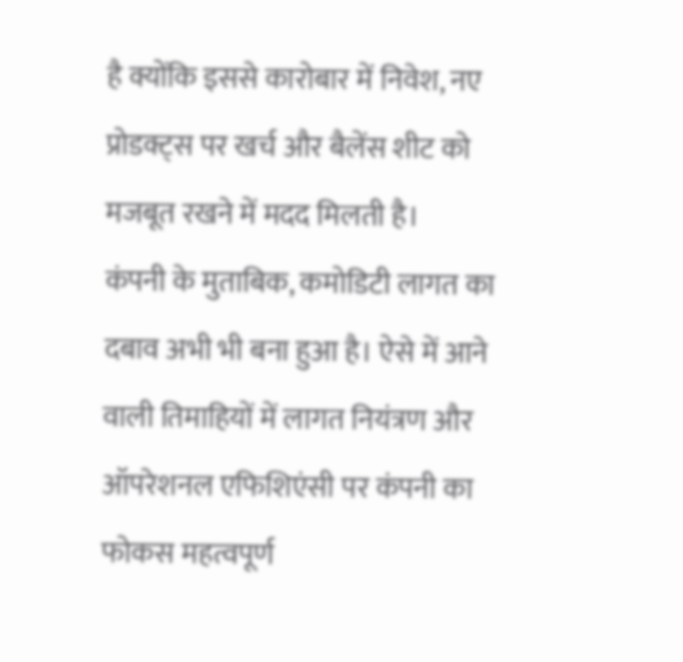है क्योंकि इससे कारोबार में निवेश, नए प्रोडक्ट्स पर खर्च और बैलेंस शीट को मजबूत रखने में मदद मिलती है।
कंपनी के मुताबिक, कमोडिटी लागत का दबाव अभी भी बना हुआ है। ऐसे में आने वाली तिमाहियों में लागत नियंत्रण और ऑपरेशनल एफिशिएंसी पर कंपनी का फोकस महत्वपूर्ण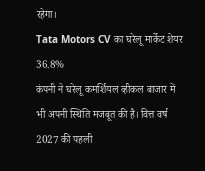रहेगा।
Tata Motors CV का घरेलू मार्केट शेयर 36.8%
कंपनी ने घरेलू कमर्शियल व्हीकल बाजार में भी अपनी स्थिति मजबूत की है। वित्त वर्ष 2027 की पहली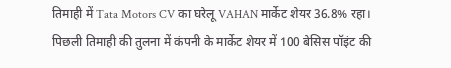तिमाही में Tata Motors CV का घरेलू VAHAN मार्केट शेयर 36.8% रहा।
पिछली तिमाही की तुलना में कंपनी के मार्केट शेयर में 100 बेसिस पॉइंट की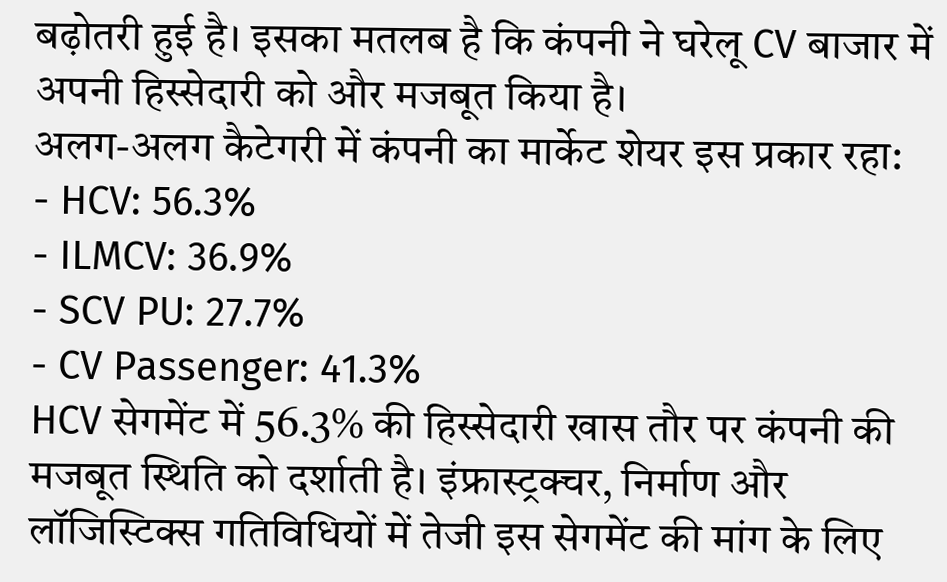बढ़ोतरी हुई है। इसका मतलब है कि कंपनी ने घरेलू CV बाजार में अपनी हिस्सेदारी को और मजबूत किया है।
अलग-अलग कैटेगरी में कंपनी का मार्केट शेयर इस प्रकार रहा:
- HCV: 56.3%
- ILMCV: 36.9%
- SCV PU: 27.7%
- CV Passenger: 41.3%
HCV सेगमेंट में 56.3% की हिस्सेदारी खास तौर पर कंपनी की मजबूत स्थिति को दर्शाती है। इंफ्रास्ट्रक्चर, निर्माण और लॉजिस्टिक्स गतिविधियों में तेजी इस सेगमेंट की मांग के लिए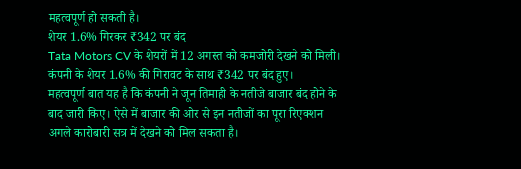महत्वपूर्ण हो सकती है।
शेयर 1.6% गिरकर ₹342 पर बंद
Tata Motors CV के शेयरों में 12 अगस्त को कमजोरी देखने को मिली। कंपनी के शेयर 1.6% की गिरावट के साथ ₹342 पर बंद हुए।
महत्वपूर्ण बात यह है कि कंपनी ने जून तिमाही के नतीजे बाजार बंद होने के बाद जारी किए। ऐसे में बाजार की ओर से इन नतीजों का पूरा रिएक्शन अगले कारोबारी सत्र में देखने को मिल सकता है।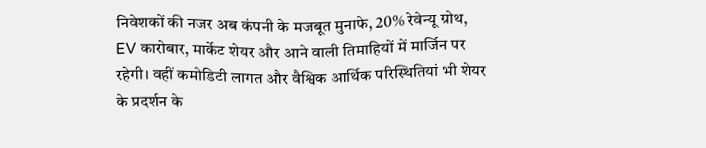निवेशकों की नजर अब कंपनी के मजबूत मुनाफे, 20% रेवेन्यू ग्रोथ, EV कारोबार, मार्केट शेयर और आने वाली तिमाहियों में मार्जिन पर रहेगी। वहीं कमोडिटी लागत और वैश्विक आर्थिक परिस्थितियां भी शेयर के प्रदर्शन के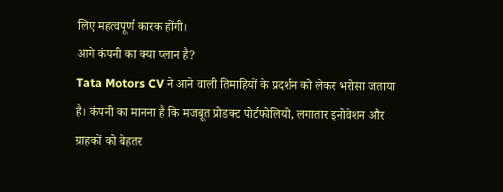लिए महत्वपूर्ण कारक होंगी।
आगे कंपनी का क्या प्लान है?
Tata Motors CV ने आने वाली तिमाहियों के प्रदर्शन को लेकर भरोसा जताया है। कंपनी का मानना है कि मजबूत प्रोडक्ट पोर्टफोलियो, लगातार इनोवेशन और ग्राहकों को बेहतर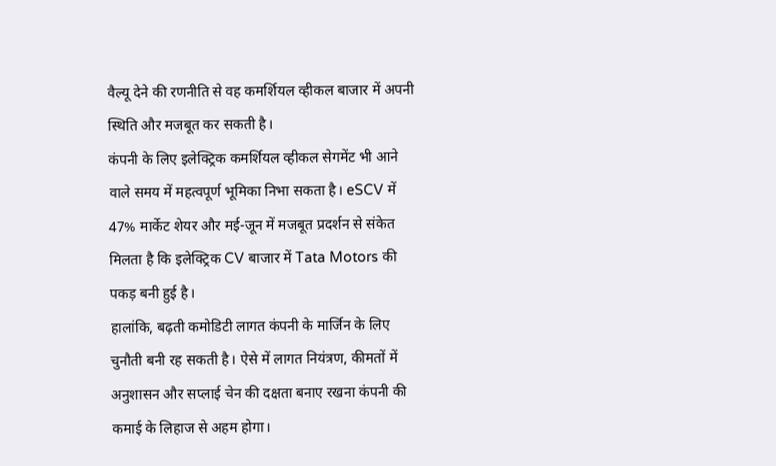वैल्यू देने की रणनीति से वह कमर्शियल व्हीकल बाजार में अपनी स्थिति और मजबूत कर सकती है।
कंपनी के लिए इलेक्ट्रिक कमर्शियल व्हीकल सेगमेंट भी आने वाले समय में महत्वपूर्ण भूमिका निभा सकता है। eSCV में 47% मार्केट शेयर और मई-जून में मजबूत प्रदर्शन से संकेत मिलता है कि इलेक्ट्रिक CV बाजार में Tata Motors की पकड़ बनी हुई है।
हालांकि, बढ़ती कमोडिटी लागत कंपनी के मार्जिन के लिए चुनौती बनी रह सकती है। ऐसे में लागत नियंत्रण, कीमतों में अनुशासन और सप्लाई चेन की दक्षता बनाए रखना कंपनी की कमाई के लिहाज से अहम होगा।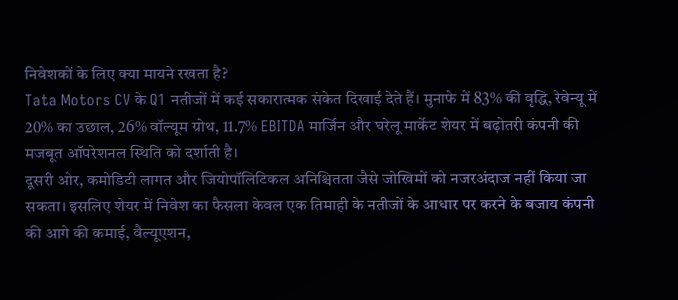निवेशकों के लिए क्या मायने रखता है?
Tata Motors CV के Q1 नतीजों में कई सकारात्मक संकेत दिखाई देते हैं। मुनाफे में 83% की वृद्धि, रेवेन्यू में 20% का उछाल, 26% वॉल्यूम ग्रोथ, 11.7% EBITDA मार्जिन और घरेलू मार्केट शेयर में बढ़ोतरी कंपनी की मजबूत ऑपरेशनल स्थिति को दर्शाती है।
दूसरी ओर, कमोडिटी लागत और जियोपॉलिटिकल अनिश्चितता जैसे जोखिमों को नजरअंदाज नहीं किया जा सकता। इसलिए शेयर में निवेश का फैसला केवल एक तिमाही के नतीजों के आधार पर करने के बजाय कंपनी की आगे की कमाई, वैल्यूएशन,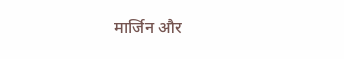मार्जिन और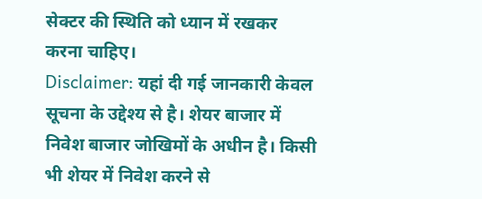सेक्टर की स्थिति को ध्यान में रखकर करना चाहिए।
Disclaimer: यहां दी गई जानकारी केवल सूचना के उद्देश्य से है। शेयर बाजार में निवेश बाजार जोखिमों के अधीन है। किसी भी शेयर में निवेश करने से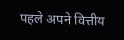पहले अपने वित्तीय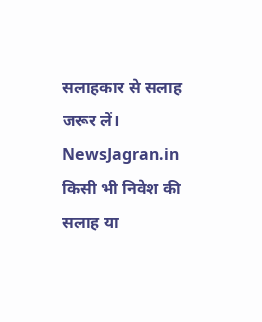सलाहकार से सलाह जरूर लें। NewsJagran.in किसी भी निवेश की सलाह या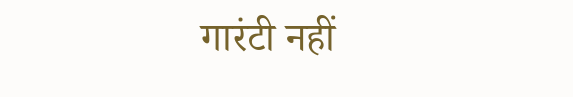गारंटी नहीं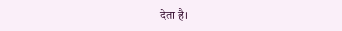देता है।